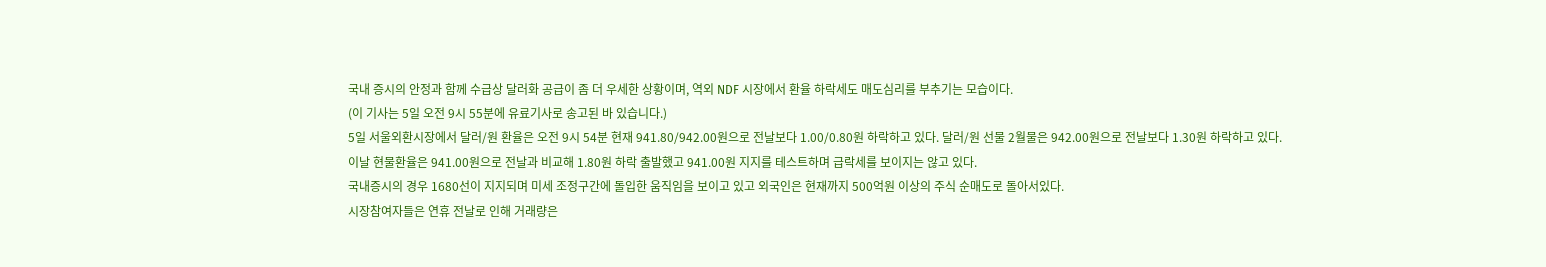국내 증시의 안정과 함께 수급상 달러화 공급이 좀 더 우세한 상황이며, 역외 NDF 시장에서 환율 하락세도 매도심리를 부추기는 모습이다.
(이 기사는 5일 오전 9시 55분에 유료기사로 송고된 바 있습니다.)
5일 서울외환시장에서 달러/원 환율은 오전 9시 54분 현재 941.80/942.00원으로 전날보다 1.00/0.80원 하락하고 있다. 달러/원 선물 2월물은 942.00원으로 전날보다 1.30원 하락하고 있다.
이날 현물환율은 941.00원으로 전날과 비교해 1.80원 하락 출발했고 941.00원 지지를 테스트하며 급락세를 보이지는 않고 있다.
국내증시의 경우 1680선이 지지되며 미세 조정구간에 돌입한 움직임을 보이고 있고 외국인은 현재까지 500억원 이상의 주식 순매도로 돌아서있다.
시장참여자들은 연휴 전날로 인해 거래량은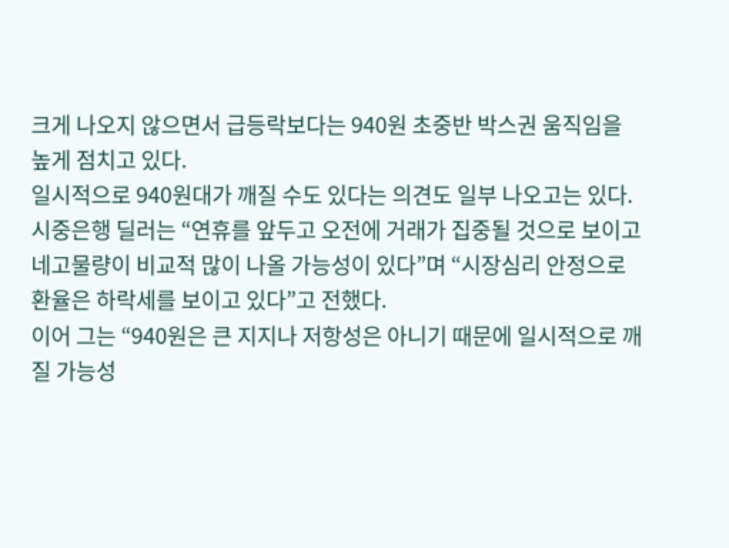크게 나오지 않으면서 급등락보다는 940원 초중반 박스권 움직임을 높게 점치고 있다.
일시적으로 940원대가 깨질 수도 있다는 의견도 일부 나오고는 있다.
시중은행 딜러는 “연휴를 앞두고 오전에 거래가 집중될 것으로 보이고 네고물량이 비교적 많이 나올 가능성이 있다”며 “시장심리 안정으로 환율은 하락세를 보이고 있다”고 전했다.
이어 그는 “940원은 큰 지지나 저항성은 아니기 때문에 일시적으로 깨질 가능성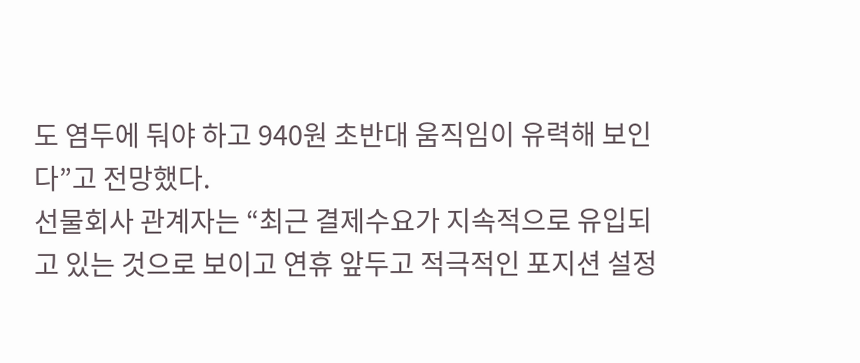도 염두에 둬야 하고 940원 초반대 움직임이 유력해 보인다”고 전망했다.
선물회사 관계자는 “최근 결제수요가 지속적으로 유입되고 있는 것으로 보이고 연휴 앞두고 적극적인 포지션 설정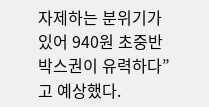자제하는 분위기가 있어 940원 초중반 박스권이 유력하다”고 예상했다.